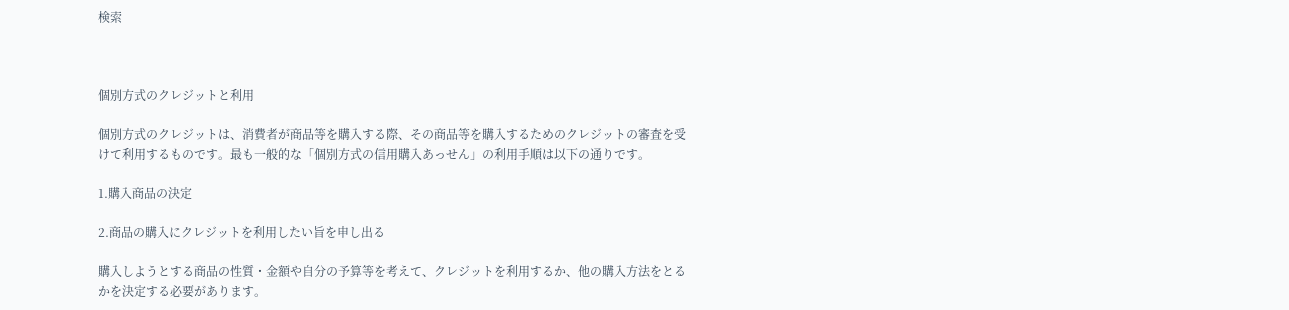検索



個別方式のクレジットと利用

個別方式のクレジットは、消費者が商品等を購入する際、その商品等を購入するためのクレジットの審査を受けて利用するものです。最も一般的な「個別方式の信用購入あっせん」の利用手順は以下の通りです。

1.購入商品の決定

2.商品の購入にクレジットを利用したい旨を申し出る

購入しようとする商品の性質・金額や自分の予算等を考えて、クレジットを利用するか、他の購入方法をとるかを決定する必要があります。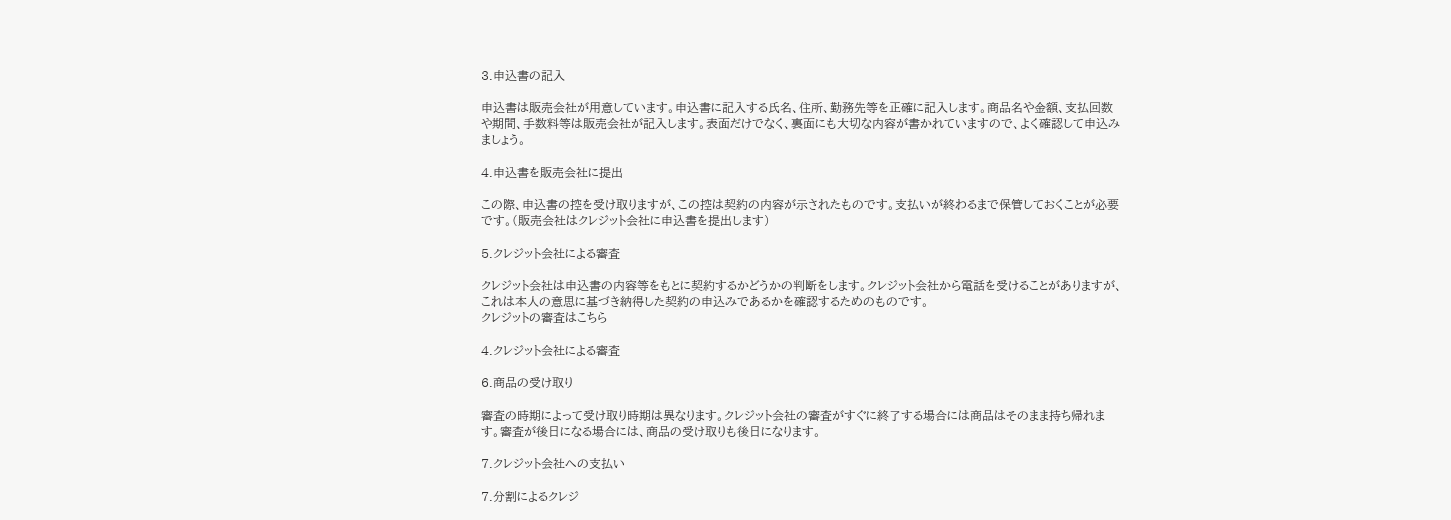3.申込書の記入

申込書は販売会社が用意しています。申込書に記入する氏名、住所、勤務先等を正確に記入します。商品名や金額、支払回数や期間、手数料等は販売会社が記入します。表面だけでなく、裏面にも大切な内容が書かれていますので、よく確認して申込みましょう。

4.申込書を販売会社に提出

この際、申込書の控を受け取りますが、この控は契約の内容が示されたものです。支払いが終わるまで保管しておくことが必要です。(販売会社はクレジット会社に申込書を提出します)

5.クレジット会社による審査

クレジット会社は申込書の内容等をもとに契約するかどうかの判断をします。クレジット会社から電話を受けることがありますが、これは本人の意思に基づき納得した契約の申込みであるかを確認するためのものです。
クレジットの審査はこちら

4.クレジット会社による審査

6.商品の受け取り

審査の時期によって受け取り時期は異なります。クレジット会社の審査がすぐに終了する場合には商品はそのまま持ち帰れます。審査が後日になる場合には、商品の受け取りも後日になります。

7.クレジット会社への支払い

7.分割によるクレジ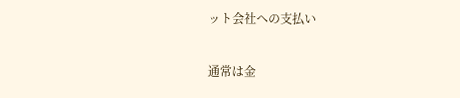ット会社への支払い

通常は金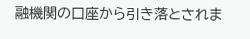融機関の口座から引き落とされま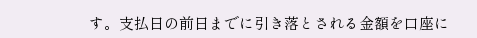す。支払日の前日までに引き落とされる金額を口座に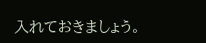入れておきましょう。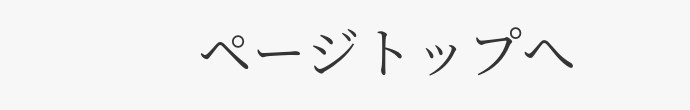ページトップへ